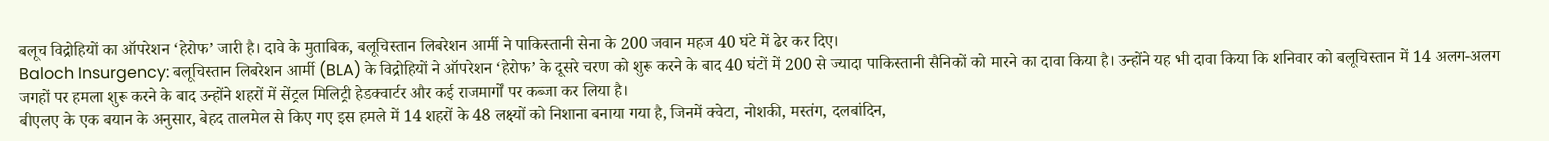बलूच विद्रोहियों का ऑपरेशन ‘हेरोफ’ जारी है। दावे के मुताबिक, बलूचिस्तान लिबरेशन आर्मी ने पाकिस्तानी सेना के 200 जवान महज 40 घंटे में ढेर कर दिए।
Baloch Insurgency: बलूचिस्तान लिबरेशन आर्मी (BLA) के विद्रोहियों ने ऑपरेशन ‘हेरोफ’ के दूसरे चरण को शुरू करने के बाद 40 घंटों में 200 से ज्यादा पाकिस्तानी सैनिकों को मारने का दावा किया है। उन्होंने यह भी दावा किया कि शनिवार को बलूचिस्तान में 14 अलग-अलग जगहों पर हमला शुरू करने के बाद उन्होंने शहरों में सेंट्रल मिलिट्री हेडक्वार्टर और कई राजमार्गों पर कब्जा कर लिया है।
बीएलए के एक बयान के अनुसार, बेहद तालमेल से किए गए इस हमले में 14 शहरों के 48 लक्ष्यों को निशाना बनाया गया है, जिनमें क्वेटा, नोशकी, मस्तंग, दलबांदिन,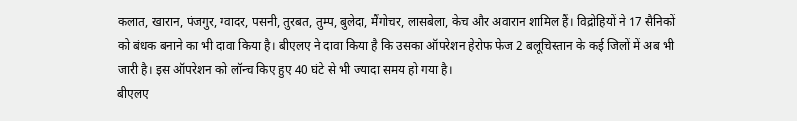कलात, खारान, पंजगुर, ग्वादर, पसनी, तुरबत, तुम्प, बुलेदा, मैंगोचर, लासबेला, केच और अवारान शामिल हैं। विद्रोहियों ने 17 सैनिकों को बंधक बनाने का भी दावा किया है। बीएलए ने दावा किया है कि उसका ऑपरेशन हेरोफ फेज 2 बलूचिस्तान के कई जिलों में अब भी जारी है। इस ऑपरेशन को लॉन्च किए हुए 40 घंटे से भी ज्यादा समय हो गया है।
बीएलए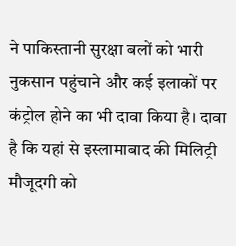ने पाकिस्तानी सुरक्षा बलों को भारी नुकसान पहुंचाने और कई इलाकों पर कंट्रोल होने का भी दावा किया है। दावा है कि यहां से इस्लामाबाद की मिलिट्री मौजूदगी को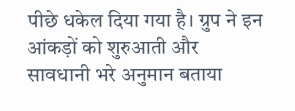पीछे धकेल दिया गया है। ग्रुप ने इन आंकड़ों को शुरुआती और सावधानी भरे अनुमान बताया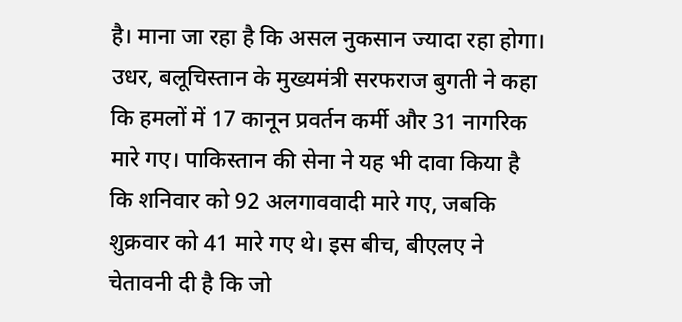है। माना जा रहा है कि असल नुकसान ज्यादा रहा होगा।
उधर, बलूचिस्तान के मुख्यमंत्री सरफराज बुगती ने कहा कि हमलों में 17 कानून प्रवर्तन कर्मी और 31 नागरिक मारे गए। पाकिस्तान की सेना ने यह भी दावा किया है कि शनिवार को 92 अलगाववादी मारे गए, जबकि शुक्रवार को 41 मारे गए थे। इस बीच, बीएलए ने चेतावनी दी है कि जो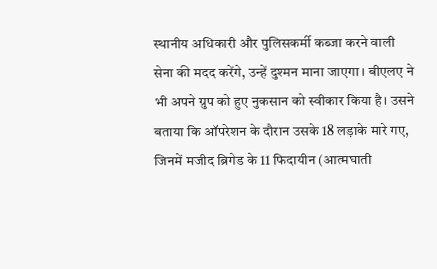स्थानीय अधिकारी और पुलिसकर्मी कब्जा करने वाली सेना की मदद करेंगे, उन्हें दुश्मन माना जाएगा। बीएलए ने भी अपने ग्रुप को हुए नुकसान को स्वीकार किया है। उसने बताया कि ऑपरेशन के दौरान उसके 18 लड़ाके मारे गए, जिनमें मजीद ब्रिगेड के 11 फिदायीन (आत्मघाती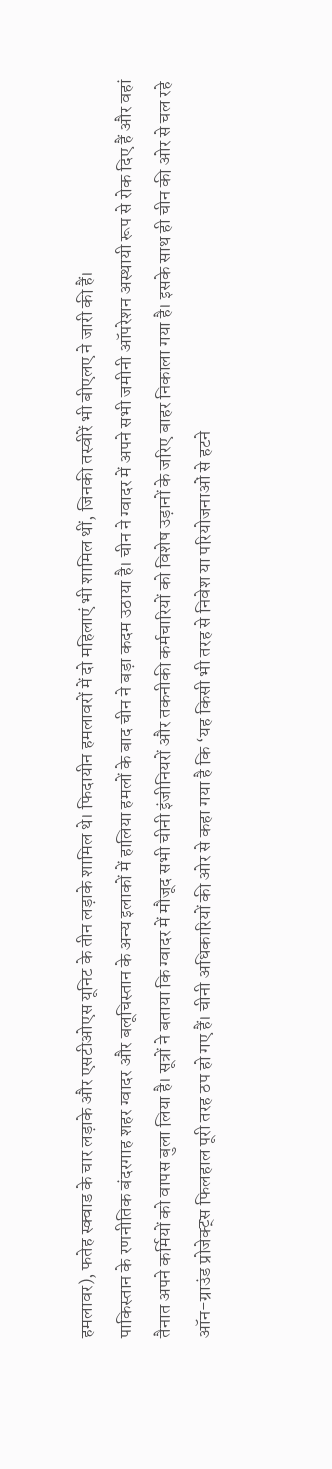हमलावर), फतेह स्क्वाड के चार लड़ाके और एसटीओएस यूनिट के तीन लड़ाके शामिल थे। फिदायीन हमलावरों में दो महिलाएं भी शामिल थीं, जिनकी तस्वीरें भी बीएलए ने जारी की हैं।
पाकिस्तान के रणनीतिक बंदरगाह शहर ग्वादर और बलूचिस्तान के अन्य इलाकों में हालिया हमलों के बाद चीन ने बड़ा कदम उठाया है। चीन ने ग्वादर में अपने सभी जमीनी ऑपरेशन अस्थायी रूप से रोक दिए हैं और वहां तैनात अपने कर्मियों को वापस बुला लिया है। सूत्रों ने बताया कि ग्वादर में मौजूद सभी चीनी इंजीनियरों और तकनीकी कर्मचारियों को विशेष उड़ानों के जरिए बाहर निकाला गया है। इसके साथ ही चीन की ओर से चल रहे ऑन-ग्राउंड प्रोजेक्ट्स फिलहाल पूरी तरह ठप हो गए हैं। चीनी अधिकारियों की ओर से कहा गया है कि ‘यह किसी भी तरह से निवेश या परियोजनाओं से हटने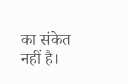का संकेत नहीं है।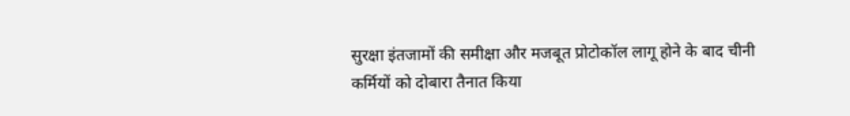सुरक्षा इंतजामों की समीक्षा और मजबूत प्रोटोकॉल लागू होने के बाद चीनी कर्मियों को दोबारा तैनात किया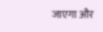जाएगा और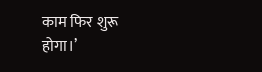काम फिर शुरू होगा।’